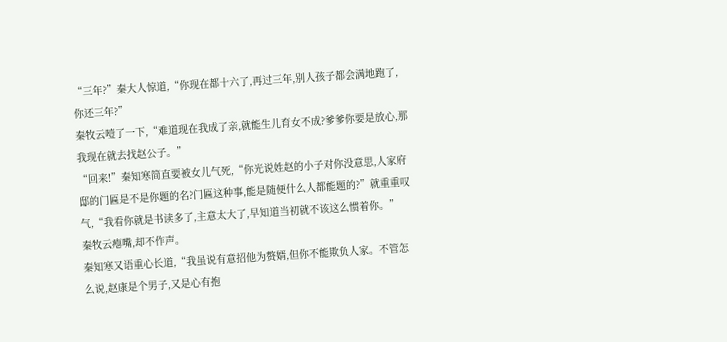“三年?”秦大人惊道,“你现在都十六了,再过三年,别人孩子都会满地跑了,你还三年?”
秦牧云噎了一下,“难道现在我成了亲,就能生儿育女不成?爹爹你要是放心,那我现在就去找赵公子。”
“回来!”秦知寒简直要被女儿气死,“你光说姓赵的小子对你没意思,人家府邸的门匾是不是你题的名?门匾这种事,能是随便什么人都能题的?”就重重叹气,“我看你就是书读多了,主意太大了,早知道当初就不该这么惯着你。”
秦牧云瘪嘴,却不作声。
秦知寒又语重心长道,“我虽说有意招他为赘婿,但你不能欺负人家。不管怎么说,赵康是个男子,又是心有抱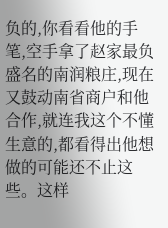负的,你看看他的手笔,空手拿了赵家最负盛名的南润粮庄,现在又鼓动南省商户和他合作,就连我这个不懂生意的,都看得出他想做的可能还不止这些。这样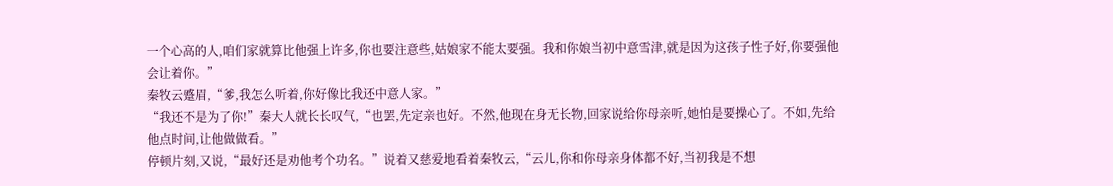一个心高的人,咱们家就算比他强上许多,你也要注意些,姑娘家不能太要强。我和你娘当初中意雪津,就是因为这孩子性子好,你要强他会让着你。”
秦牧云蹙眉,“爹,我怎么听着,你好像比我还中意人家。”
“我还不是为了你!”秦大人就长长叹气,“也罢,先定亲也好。不然,他现在身无长物,回家说给你母亲听,她怕是要操心了。不如,先给他点时间,让他做做看。”
停顿片刻,又说,“最好还是劝他考个功名。”说着又慈爱地看着秦牧云,“云儿,你和你母亲身体都不好,当初我是不想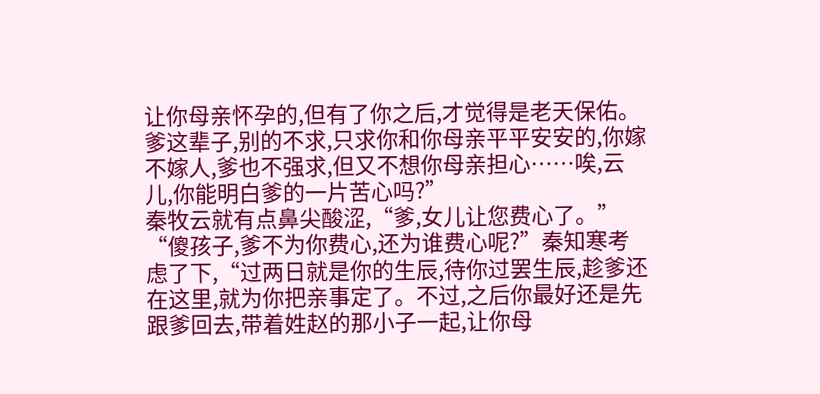让你母亲怀孕的,但有了你之后,才觉得是老天保佑。爹这辈子,别的不求,只求你和你母亲平平安安的,你嫁不嫁人,爹也不强求,但又不想你母亲担心……唉,云儿,你能明白爹的一片苦心吗?”
秦牧云就有点鼻尖酸涩,“爹,女儿让您费心了。”
“傻孩子,爹不为你费心,还为谁费心呢?”秦知寒考虑了下,“过两日就是你的生辰,待你过罢生辰,趁爹还在这里,就为你把亲事定了。不过,之后你最好还是先跟爹回去,带着姓赵的那小子一起,让你母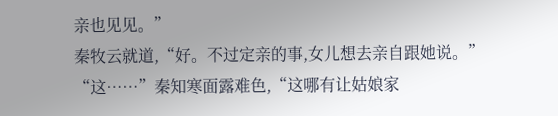亲也见见。”
秦牧云就道,“好。不过定亲的事,女儿想去亲自跟她说。”
“这……”秦知寒面露难色,“这哪有让姑娘家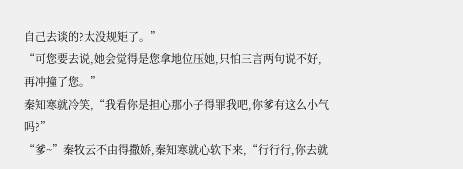自己去谈的?太没规矩了。”
“可您要去说,她会觉得是您拿地位压她,只怕三言两句说不好,再冲撞了您。”
秦知寒就冷笑,“我看你是担心那小子得罪我吧,你爹有这么小气吗?”
“爹~”秦牧云不由得撒娇,秦知寒就心软下来,“行行行,你去就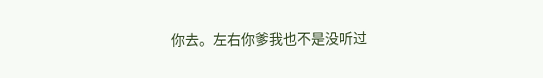你去。左右你爹我也不是没听过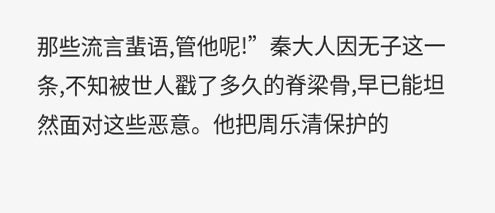那些流言蜚语,管他呢!”秦大人因无子这一条,不知被世人戳了多久的脊梁骨,早已能坦然面对这些恶意。他把周乐清保护的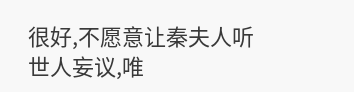很好,不愿意让秦夫人听世人妄议,唯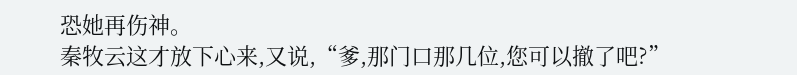恐她再伤神。
秦牧云这才放下心来,又说,“爹,那门口那几位,您可以撤了吧?”